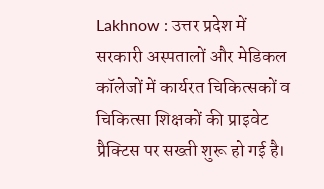Lakhnow : उत्तर प्रदेश में सरकारी अस्पतालों और मेडिकल कॉलेजों में कार्यरत चिकित्सकों व चिकित्सा शिक्षकों की प्राइवेट प्रैक्टिस पर सख्ती शुरू हो गई है।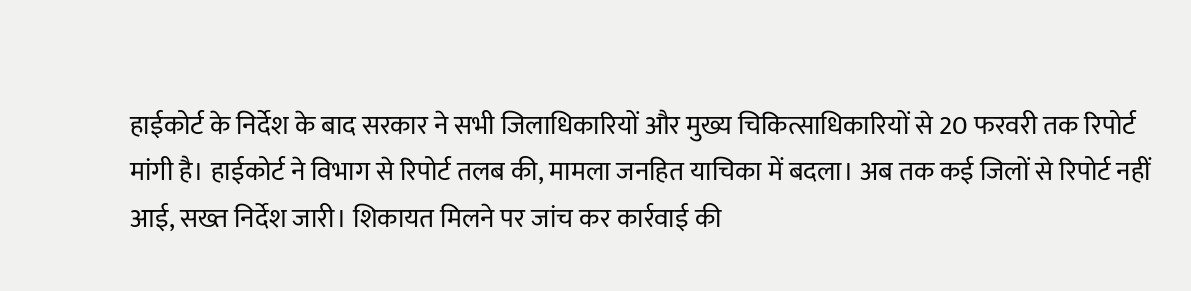हाईकोर्ट के निर्देश के बाद सरकार ने सभी जिलाधिकारियों और मुख्य चिकित्साधिकारियों से 20 फरवरी तक रिपोर्ट मांगी है। हाईकोर्ट ने विभाग से रिपोर्ट तलब की, मामला जनहित याचिका में बदला। अब तक कई जिलों से रिपोर्ट नहीं आई, सख्त निर्देश जारी। शिकायत मिलने पर जांच कर कार्रवाई की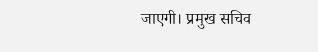जाएगी। प्रमुख सचिव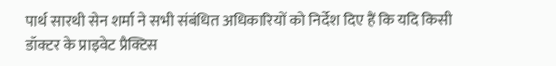पार्थ सारथी सेन शर्मा ने सभी संबंधित अधिकारियों को निर्देश दिए हैं कि यदि किसी डॉक्टर के प्राइवेट प्रैक्टिस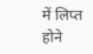में लिप्त होने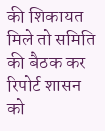की शिकायत मिले तो समिति की बैठक कर रिपोर्ट शासन को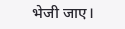भेजी जाए।